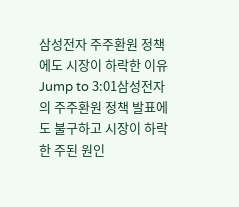삼성전자 주주환원 정책에도 시장이 하락한 이유
Jump to 3:01삼성전자의 주주환원 정책 발표에도 불구하고 시장이 하락한 주된 원인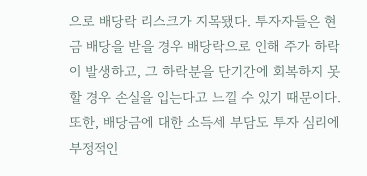으로 배당락 리스크가 지목됐다. 투자자들은 현금 배당을 받을 경우 배당락으로 인해 주가 하락이 발생하고, 그 하락분을 단기간에 회복하지 못할 경우 손실을 입는다고 느낄 수 있기 때문이다. 또한, 배당금에 대한 소득세 부담도 투자 심리에 부정적인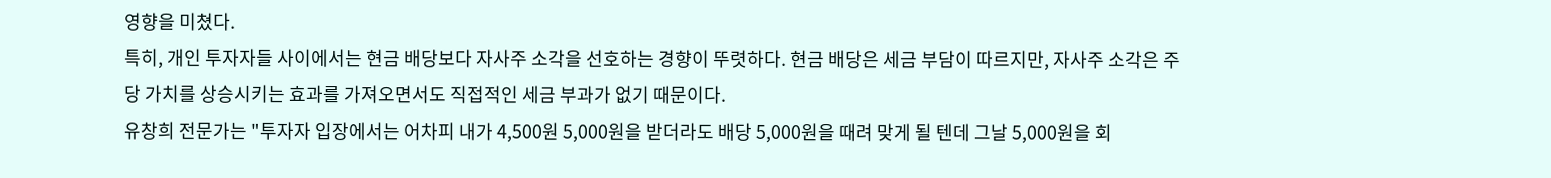영향을 미쳤다.
특히, 개인 투자자들 사이에서는 현금 배당보다 자사주 소각을 선호하는 경향이 뚜렷하다. 현금 배당은 세금 부담이 따르지만, 자사주 소각은 주당 가치를 상승시키는 효과를 가져오면서도 직접적인 세금 부과가 없기 때문이다.
유창희 전문가는 "투자자 입장에서는 어차피 내가 4,500원 5,000원을 받더라도 배당 5,000원을 때려 맞게 될 텐데 그날 5,000원을 회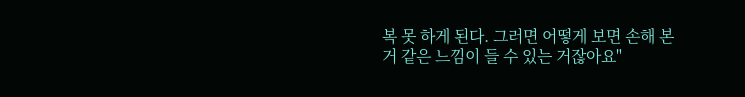복 못 하게 된다. 그러면 어떻게 보면 손해 본 거 같은 느낌이 들 수 있는 거잖아요"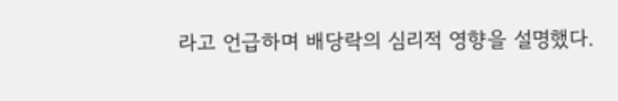라고 언급하며 배당락의 심리적 영향을 설명했다.